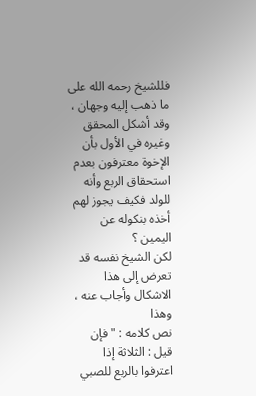فللشيخ رحمه الله على ما ذهب إليه وجهان ، وقد أشكل المحقق
وغيره في الأول بأن الإخوة معترفون بعدم استحقاق الربع وأنه
للولد فكيف يجوز لهم أخذه بنكوله عن اليمين ؟
لكن الشيخ نفسه قد تعرض إلى هذا الاشكال وأجاب عنه ، وهذا
نص كلامه : " فإن قيل : الثلاثة إذا اعترفوا بالربع للصبي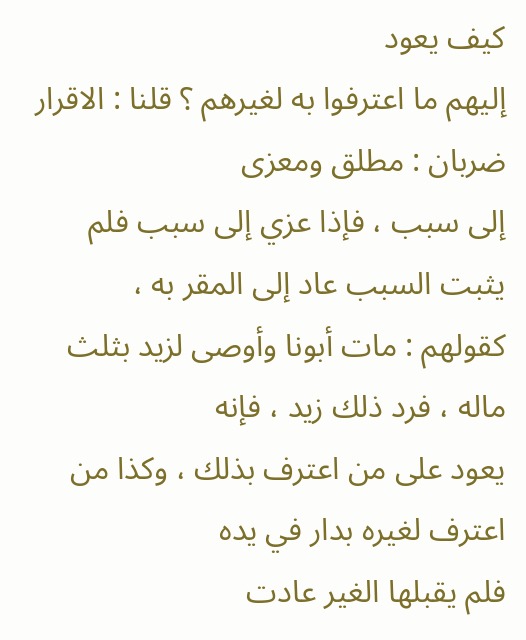كيف يعود
إليهم ما اعترفوا به لغيرهم ؟ قلنا : الاقرار ضربان : مطلق ومعزى
إلى سبب ، فإذا عزي إلى سبب فلم يثبت السبب عاد إلى المقر به ،
كقولهم : مات أبونا وأوصى لزيد بثلث ماله ، فرد ذلك زيد ، فإنه
يعود على من اعترف بذلك ، وكذا من اعترف لغيره بدار في يده
فلم يقبلها الغير عادت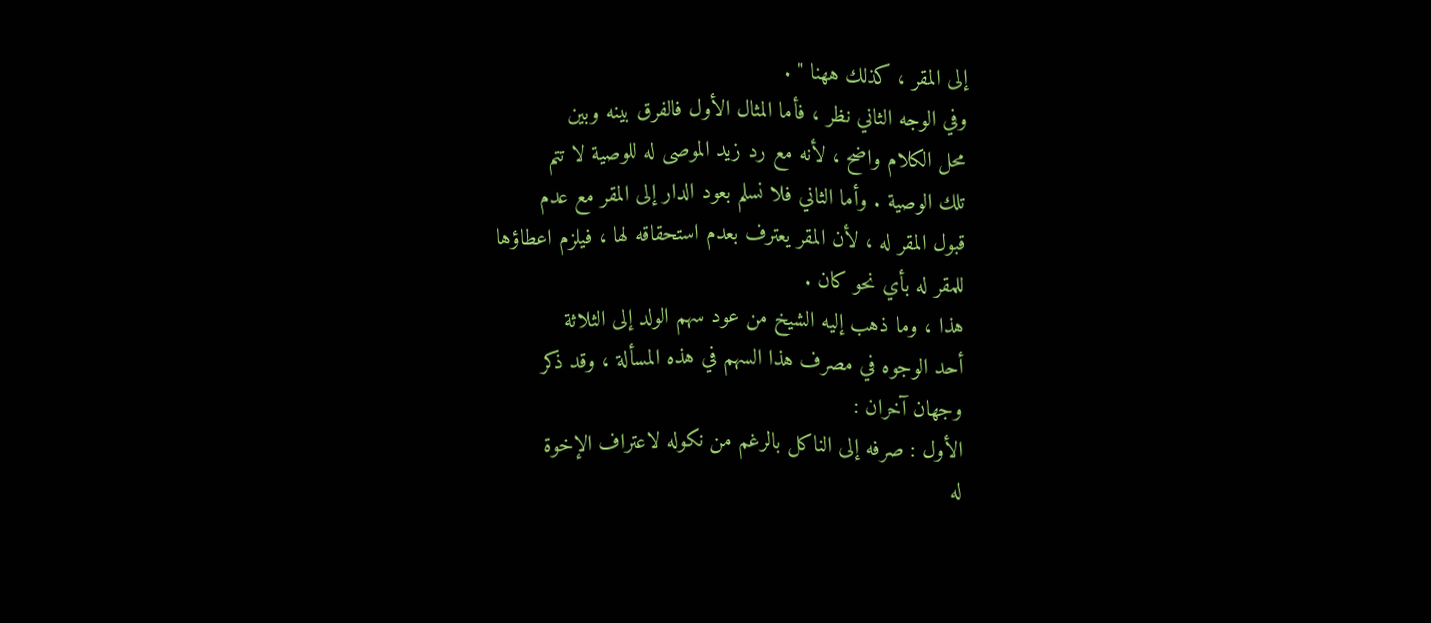إلى المقر ، كذلك ههنا " .
وفي الوجه الثاني نظر ، فأما المثال الأول فالفرق بينه وبين
محل الكلام واضح ، لأنه مع رد زيد الموصى له للوصية لا تتم
تلك الوصية . وأما الثاني فلا نسلم بعود الدار إلى المقر مع عدم
قبول المقر له ، لأن المقر يعترف بعدم استحقاقه لها ، فيلزم اعطاؤها
للمقر له بأي نحو كان .
هذا ، وما ذهب إليه الشيخ من عود سهم الولد إلى الثلاثة
أحد الوجوه في مصرف هذا السهم في هذه المسألة ، وقد ذكر
وجهان آخران :
الأول : صرفه إلى الناكل بالرغم من نكوله لاعتراف الإخوة
له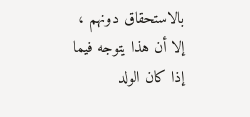بالاستحقاق دونهم ، إلا أن هذا يتوجه فيما إذا كان الولد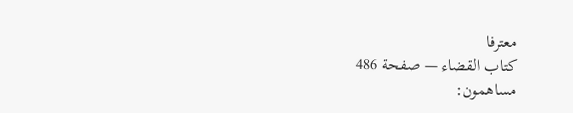معترفا
كتاب القضاء — صفحة 486
مساهمون: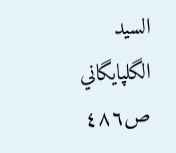السيد الگلپايگاني
ص٤٨٦